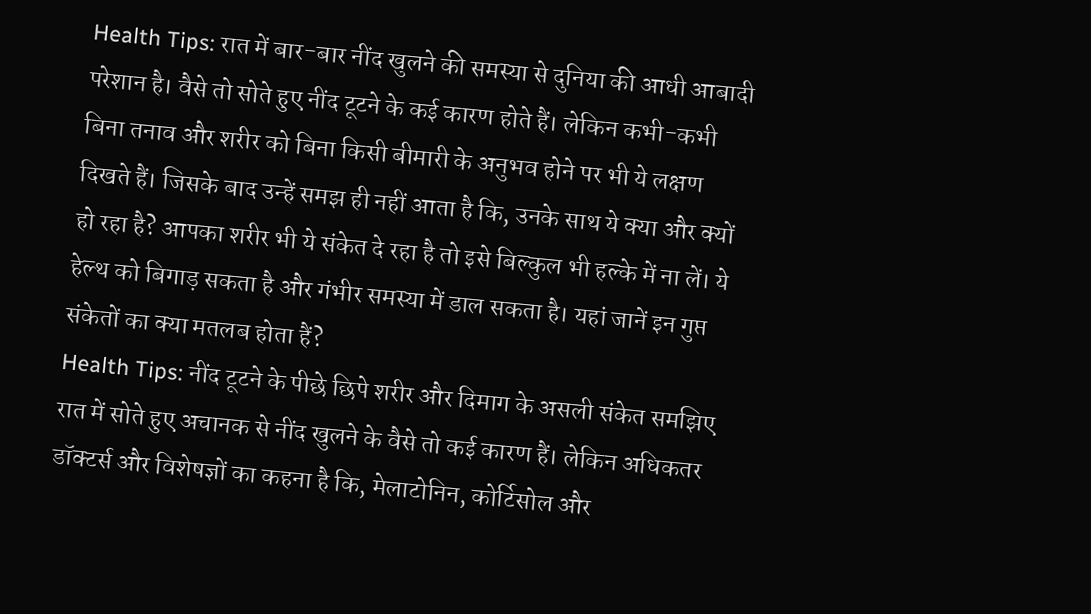Health Tips: रात में बार-बार नींद खुलने की समस्या से दुनिया की आधी आबादी परेशान है। वैसे तो सोते हुए नींद टूटने के कई कारण होते हैं। लेकिन कभी-कभी बिना तनाव और शरीर को बिना किसी बीमारी के अनुभव होने पर भी ये लक्षण दिखते हैं। जिसके बाद उन्हें समझ ही नहीं आता है कि, उनके साथ ये क्या और क्यों हो रहा है? आपका शरीर भी ये संकेत दे रहा है तो इसे बिल्कुल भी हल्के में ना लें। ये हेल्थ को बिगाड़ सकता है और गंभीर समस्या में डाल सकता है। यहां जानें इन गुप्त संकेतों का क्या मतलब होता हैं?
Health Tips: नींद टूटने के पीछे छिपे शरीर और दिमाग के असली संकेत समझिए
रात में सोते हुए अचानक से नींद खुलने के वैसे तो कई कारण हैं। लेकिन अधिकतर डॉक्टर्स और विशेषज्ञों का कहना है कि, मेलाटोनिन, कोर्टिसोल और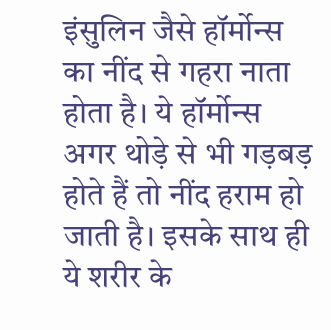इंसुलिन जैसे हॉर्मोन्स का नींद से गहरा नाता होता है। ये हॉर्मोन्स अगर थोड़े से भी गड़बड़ होते हैं तो नींद हराम हो जाती है। इसके साथ ही ये शरीर के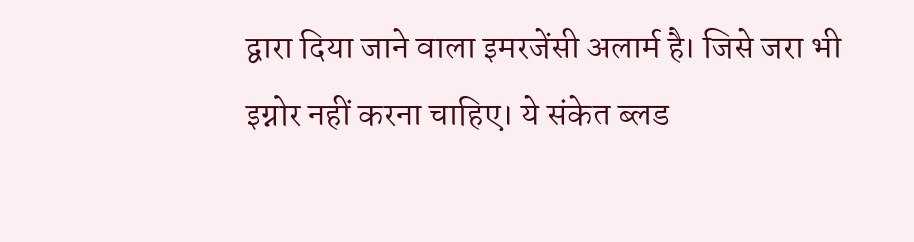द्वारा दिया जाने वाला इमरजेंसी अलार्म है। जिसे जरा भी इग्नोर नहीं करना चाहिए। ये संकेत ब्लड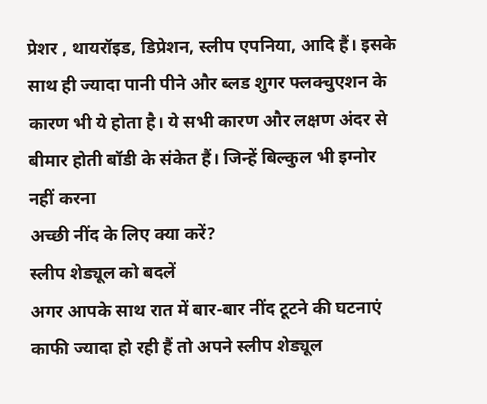प्रेशर , थायरॉइड, डिप्रेशन, स्लीप एपनिया, आदि हैं। इसके साथ ही ज्यादा पानी पीने और ब्लड शुगर फ्लक्चुएशन के कारण भी ये होता है। ये सभी कारण और लक्षण अंदर से बीमार होती बॉडी के संकेत हैं। जिन्हें बिल्कुल भी इग्नोर नहीं करना
अच्छी नींद के लिए क्या करें?
स्लीप शेड्यूल को बदलें
अगर आपके साथ रात में बार-बार नींद टूटने की घटनाएं काफी ज्यादा हो रही हैं तो अपने स्लीप शेड्यूल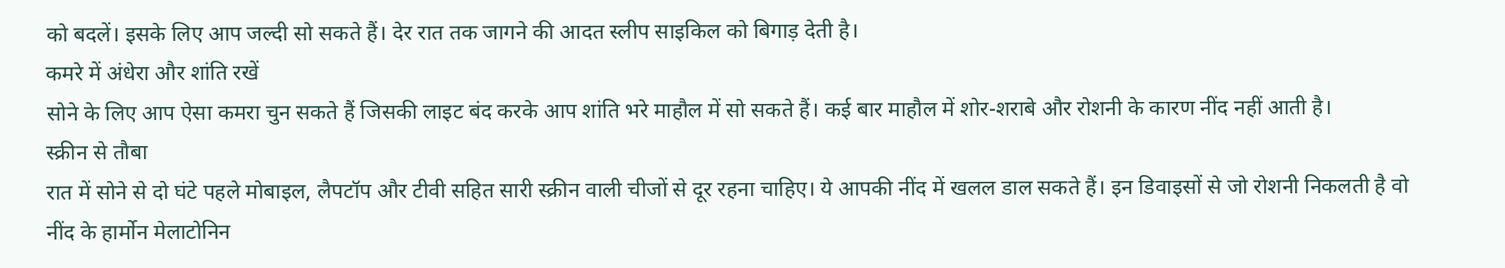को बदलें। इसके लिए आप जल्दी सो सकते हैं। देर रात तक जागने की आदत स्लीप साइकिल को बिगाड़ देती है।
कमरे में अंधेरा और शांति रखें
सोने के लिए आप ऐसा कमरा चुन सकते हैं जिसकी लाइट बंद करके आप शांति भरे माहौल में सो सकते हैं। कई बार माहौल में शोर-शराबे और रोशनी के कारण नींद नहीं आती है।
स्क्रीन से तौबा
रात में सोने से दो घंटे पहले मोबाइल, लैपटॉप और टीवी सहित सारी स्क्रीन वाली चीजों से दूर रहना चाहिए। ये आपकी नींद में खलल डाल सकते हैं। इन डिवाइसों से जो रोशनी निकलती है वो नींद के हार्मोन मेलाटोनिन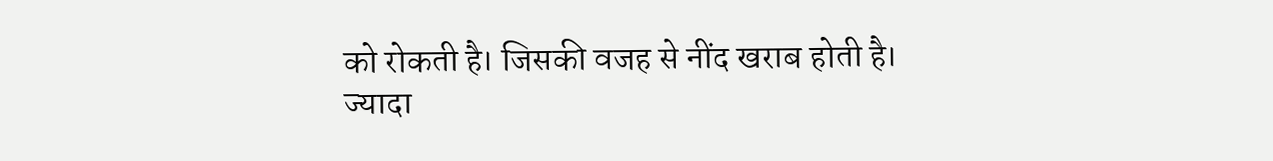को रोकती है। जिसकी वजह से नींद खराब होती है।
ज्यादा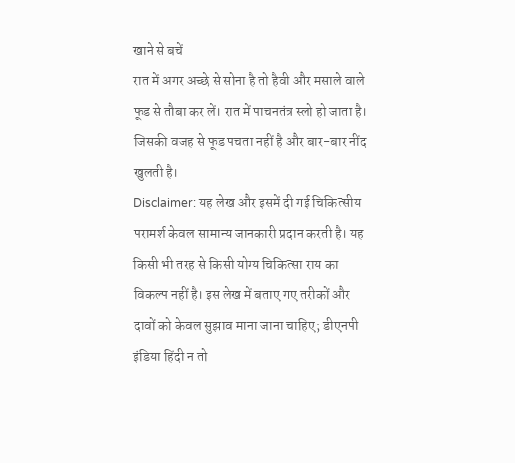खाने से बचें
रात में अगर अच्छे से सोना है तो हैवी और मसाले वाले फूड से तौबा कर लें। रात में पाचनतंत्र स्लो हो जाता है। जिसकी वजह से फूड पचता नहीं है और बार-बार नींद खुलती है।
Disclaimer: यह लेख और इसमें दी गई चिकित्सीय परामर्श केवल सामान्य जानकारी प्रदान करती है। यह किसी भी तरह से किसी योग्य चिकित्सा राय का विकल्प नहीं है। इस लेख में बताए गए तरीकों और दावों को केवल सुझाव माना जाना चाहिए; डीएनपी इंडिया हिंदी न तो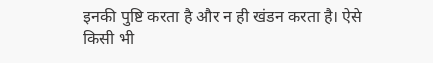इनकी पुष्टि करता है और न ही खंडन करता है। ऐसे किसी भी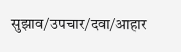सुझाव/उपचार/दवा/आहार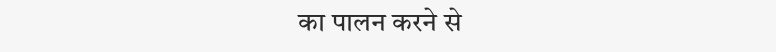का पालन करने से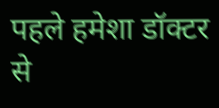पहले हमेशा डॉक्टर से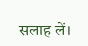सलाह लें।